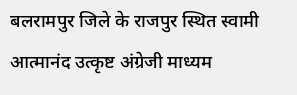बलरामपुर जिले के राजपुर स्थित स्वामी आत्मानंद उत्कृष्ट अंग्रेजी माध्यम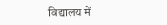विद्यालय में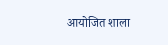आयोजित शाला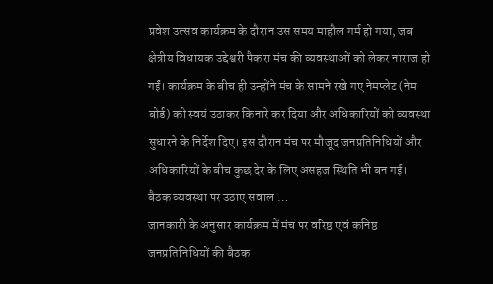प्रवेश उत्सव कार्यक्रम के दौरान उस समय माहौल गर्म हो गया, जब क्षेत्रीय विधायक उद्देश्वरी पैकरा मंच की व्यवस्थाओं को लेकर नाराज हो गईं। कार्यक्रम के बीच ही उन्होंने मंच के सामने रखे गए नेमप्लेट (नेम बोर्ड) को स्वयं उठाकर किनारे कर दिया और अधिकारियों को व्यवस्था सुधारने के निर्देश दिए। इस दौरान मंच पर मौजूद जनप्रतिनिधियों और अधिकारियों के बीच कुछ देर के लिए असहज स्थिति भी बन गई।
बैठक व्यवस्था पर उठाए सवाल …
जानकारी के अनुसार कार्यक्रम में मंच पर वरिष्ठ एवं कनिष्ठ जनप्रतिनिधियों की बैठक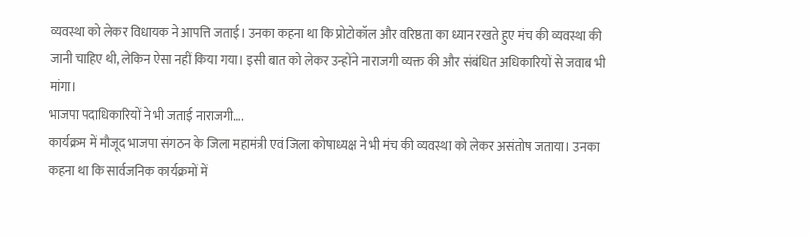व्यवस्था को लेकर विधायक ने आपत्ति जताई। उनका कहना था कि प्रोटोकॉल और वरिष्ठता का ध्यान रखते हुए मंच की व्यवस्था की जानी चाहिए थी, लेकिन ऐसा नहीं किया गया। इसी बात को लेकर उन्होंने नाराजगी व्यक्त की और संबंधित अधिकारियों से जवाब भी मांगा।
भाजपा पदाधिकारियों ने भी जताई नाराजगी….
कार्यक्रम में मौजूद भाजपा संगठन के जिला महामंत्री एवं जिला कोषाध्यक्ष ने भी मंच की व्यवस्था को लेकर असंतोष जताया। उनका कहना था कि सार्वजनिक कार्यक्रमों में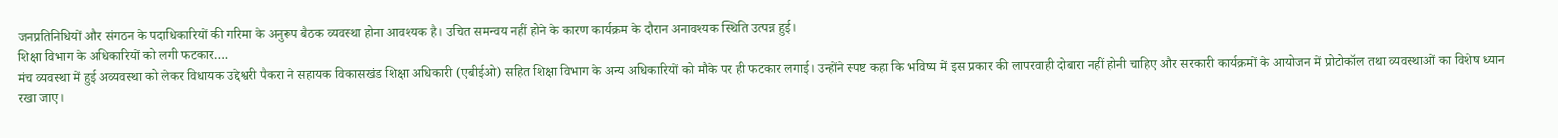जनप्रतिनिधियों और संगठन के पदाधिकारियों की गरिमा के अनुरूप बैठक व्यवस्था होना आवश्यक है। उचित समन्वय नहीं होने के कारण कार्यक्रम के दौरान अनावश्यक स्थिति उत्पन्न हुई।
शिक्षा विभाग के अधिकारियों को लगी फटकार….
मंच व्यवस्था में हुई अव्यवस्था को लेकर विधायक उद्देश्वरी पैकरा ने सहायक विकासखंड शिक्षा अधिकारी (एबीईओ) सहित शिक्षा विभाग के अन्य अधिकारियों को मौके पर ही फटकार लगाई। उन्होंने स्पष्ट कहा कि भविष्य में इस प्रकार की लापरवाही दोबारा नहीं होनी चाहिए और सरकारी कार्यक्रमों के आयोजन में प्रोटोकॉल तथा व्यवस्थाओं का विशेष ध्यान रखा जाए।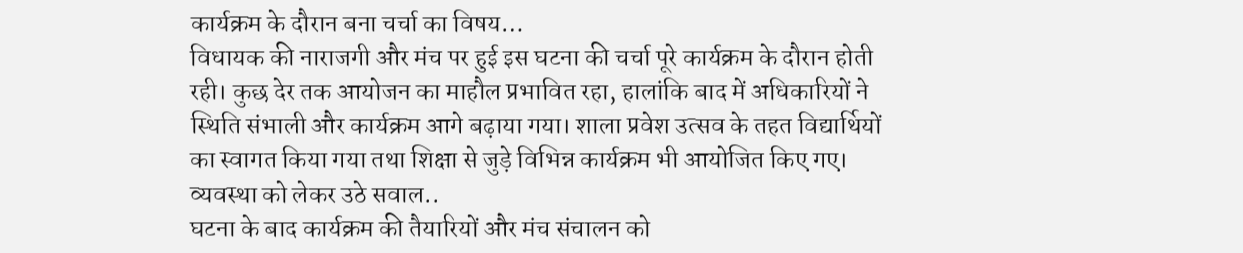कार्यक्रम के दौरान बना चर्चा का विषय…
विधायक की नाराजगी और मंच पर हुई इस घटना की चर्चा पूरे कार्यक्रम के दौरान होती रही। कुछ देर तक आयोजन का माहौल प्रभावित रहा, हालांकि बाद में अधिकारियों ने स्थिति संभाली और कार्यक्रम आगे बढ़ाया गया। शाला प्रवेश उत्सव के तहत विद्यार्थियों का स्वागत किया गया तथा शिक्षा से जुड़े विभिन्न कार्यक्रम भी आयोजित किए गए।
व्यवस्था को लेकर उठे सवाल..
घटना के बाद कार्यक्रम की तैयारियों और मंच संचालन को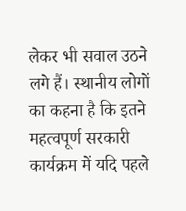लेकर भी सवाल उठने लगे हैं। स्थानीय लोगों का कहना है कि इतने महत्वपूर्ण सरकारी कार्यक्रम में यदि पहले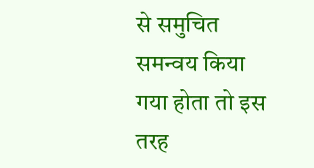से समुचित समन्वय किया गया होता तो इस तरह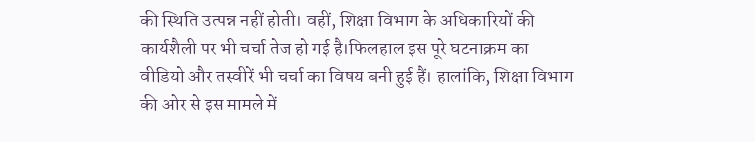की स्थिति उत्पन्न नहीं होती। वहीं, शिक्षा विभाग के अधिकारियों की कार्यशैली पर भी चर्चा तेज हो गई है।फिलहाल इस पूरे घटनाक्रम का वीडियो और तस्वीरें भी चर्चा का विषय बनी हुई हैं। हालांकि, शिक्षा विभाग की ओर से इस मामले में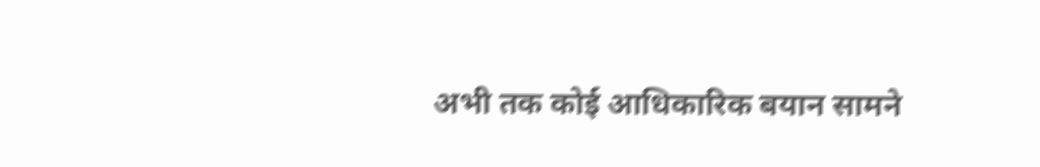अभी तक कोई आधिकारिक बयान सामने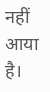नहीं आया है।